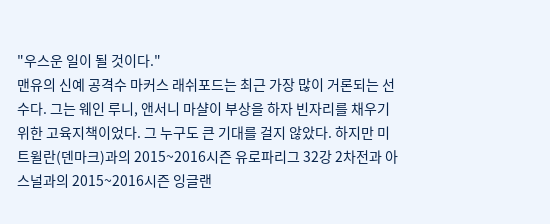"우스운 일이 될 것이다."
맨유의 신예 공격수 마커스 래쉬포드는 최근 가장 많이 거론되는 선수다. 그는 웨인 루니, 앤서니 마샬이 부상을 하자 빈자리를 채우기 위한 고육지책이었다. 그 누구도 큰 기대를 걸지 않았다. 하지만 미트윌란(덴마크)과의 2015~2016시즌 유로파리그 32강 2차전과 아스널과의 2015~2016시즌 잉글랜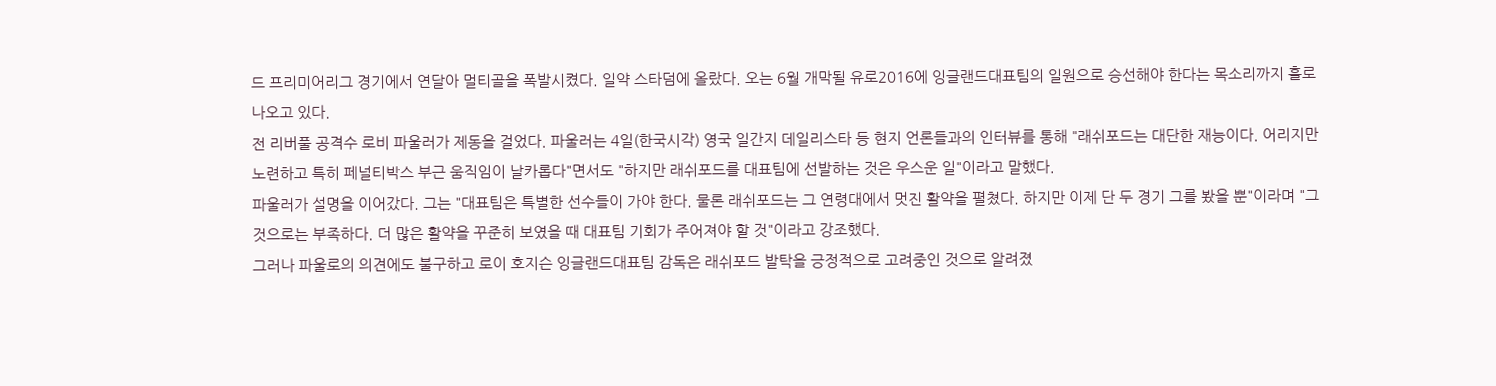드 프리미어리그 경기에서 연달아 멀티골을 폭발시켰다. 일약 스타덤에 올랐다. 오는 6월 개막될 유로2016에 잉글랜드대표팀의 일원으로 승선해야 한다는 목소리까지 흘로나오고 있다.
전 리버풀 공격수 로비 파울러가 제동을 걸었다. 파울러는 4일(한국시각) 영국 일간지 데일리스타 등 현지 언론들과의 인터뷰를 통해 "래쉬포드는 대단한 재능이다. 어리지만 노련하고 특히 페널티박스 부근 움직임이 날카롭다"면서도 "하지만 래쉬포드를 대표팀에 선발하는 것은 우스운 일"이라고 말했다.
파울러가 설명을 이어갔다. 그는 "대표팀은 특별한 선수들이 가야 한다. 물론 래쉬포드는 그 연령대에서 멋진 활약을 펼쳤다. 하지만 이제 단 두 경기 그를 봤을 뿐"이라며 "그것으로는 부족하다. 더 많은 활약을 꾸준히 보였을 때 대표팀 기회가 주어져야 할 것"이라고 강조했다.
그러나 파울로의 의견에도 불구하고 로이 호지슨 잉글랜드대표팀 감독은 래쉬포드 발탁을 긍정적으로 고려중인 것으로 알려졌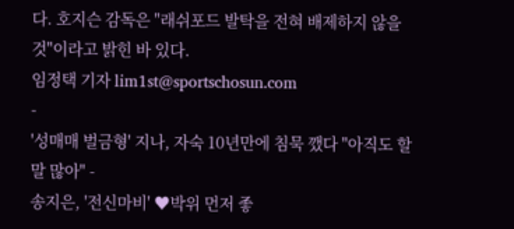다. 호지슨 감독은 "래쉬포드 발탁을 전혀 배제하지 않을 것"이라고 밝힌 바 있다.
임정택 기자 lim1st@sportschosun.com
-
'성매매 벌금형' 지나, 자숙 10년만에 침묵 깼다 "아직도 할 말 많아" -
송지은, '전신마비' ♥박위 먼저 좋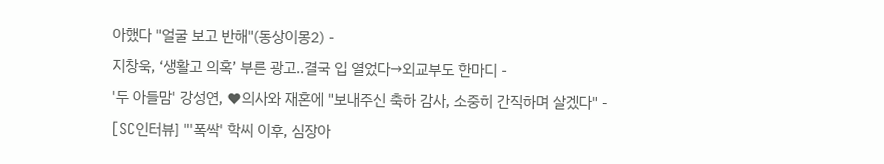아했다 "얼굴 보고 반해"(동상이몽2) -
지창욱, ‘생활고 의혹’ 부른 광고..결국 입 열었다→외교부도 한마디 -
'두 아들맘' 강성연, ♥의사와 재혼에 "보내주신 축하 감사, 소중히 간직하며 살겠다" -
[SC인터뷰] "'폭싹' 학씨 이후, 심장아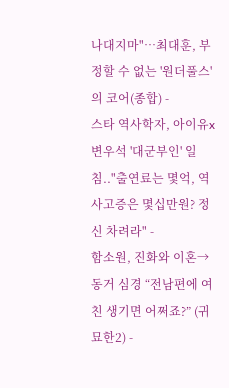나대지마"…최대훈, 부정할 수 없는 '원더풀스'의 코어(종합) -
스타 역사학자, 아이유x변우석 '대군부인' 일침.."출연료는 몇억, 역사고증은 몇십만원? 정신 차려라" -
함소원, 진화와 이혼→동거 심경 “전남편에 여친 생기면 어쩌죠?” (귀묘한2) -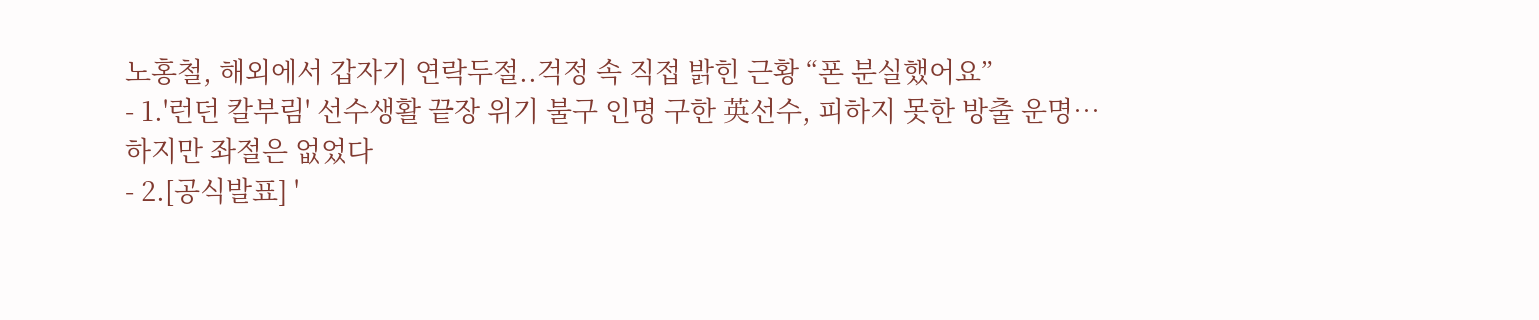노홍철, 해외에서 갑자기 연락두절..걱정 속 직접 밝힌 근황 “폰 분실했어요”
- 1.'런던 칼부림' 선수생활 끝장 위기 불구 인명 구한 英선수, 피하지 못한 방출 운명…하지만 좌절은 없었다
- 2.[공식발표] '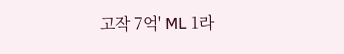고작 7억' ML 1라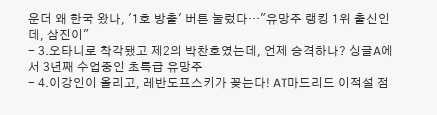운더 왜 한국 왔나, '1호 방출' 버튼 눌렀다…"유망주 랭킹 1위 출신인데, 삼진이"
- 3.오타니로 착각됐고 제2의 박찬호였는데, 언제 승격하나? 싱글A에서 3년째 수업중인 초특급 유망주
- 4.이강인이 올리고, 레반도프스키가 꽂는다! AT마드리드 이적설 점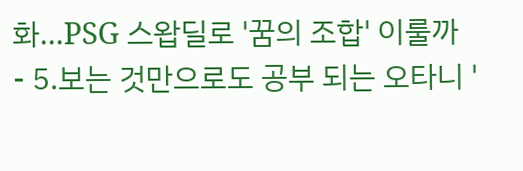화…PSG 스왑딜로 '꿈의 조합' 이룰까
- 5.보는 것만으로도 공부 되는 오타니 '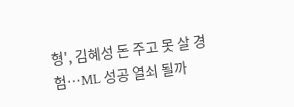형', 김혜성 돈 주고 못 살 경험…ML 성공 열쇠 될까